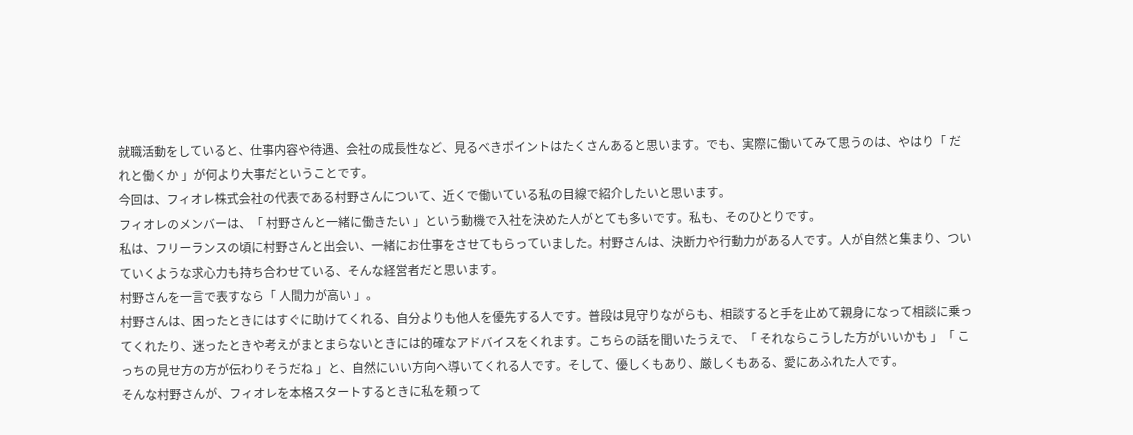就職活動をしていると、仕事内容や待遇、会社の成長性など、見るべきポイントはたくさんあると思います。でも、実際に働いてみて思うのは、やはり「 だれと働くか 」が何より大事だということです。
今回は、フィオレ株式会社の代表である村野さんについて、近くで働いている私の目線で紹介したいと思います。
フィオレのメンバーは、「 村野さんと一緒に働きたい 」という動機で入社を決めた人がとても多いです。私も、そのひとりです。
私は、フリーランスの頃に村野さんと出会い、一緒にお仕事をさせてもらっていました。村野さんは、決断力や行動力がある人です。人が自然と集まり、ついていくような求心力も持ち合わせている、そんな経営者だと思います。
村野さんを一言で表すなら「 人間力が高い 」。
村野さんは、困ったときにはすぐに助けてくれる、自分よりも他人を優先する人です。普段は見守りながらも、相談すると手を止めて親身になって相談に乗ってくれたり、迷ったときや考えがまとまらないときには的確なアドバイスをくれます。こちらの話を聞いたうえで、「 それならこうした方がいいかも 」「 こっちの見せ方の方が伝わりそうだね 」と、自然にいい方向へ導いてくれる人です。そして、優しくもあり、厳しくもある、愛にあふれた人です。
そんな村野さんが、フィオレを本格スタートするときに私を頼って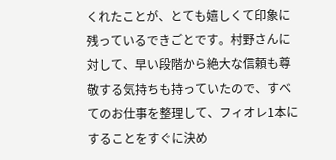くれたことが、とても嬉しくて印象に残っているできごとです。村野さんに対して、早い段階から絶大な信頼も尊敬する気持ちも持っていたので、すべてのお仕事を整理して、フィオレ1本にすることをすぐに決め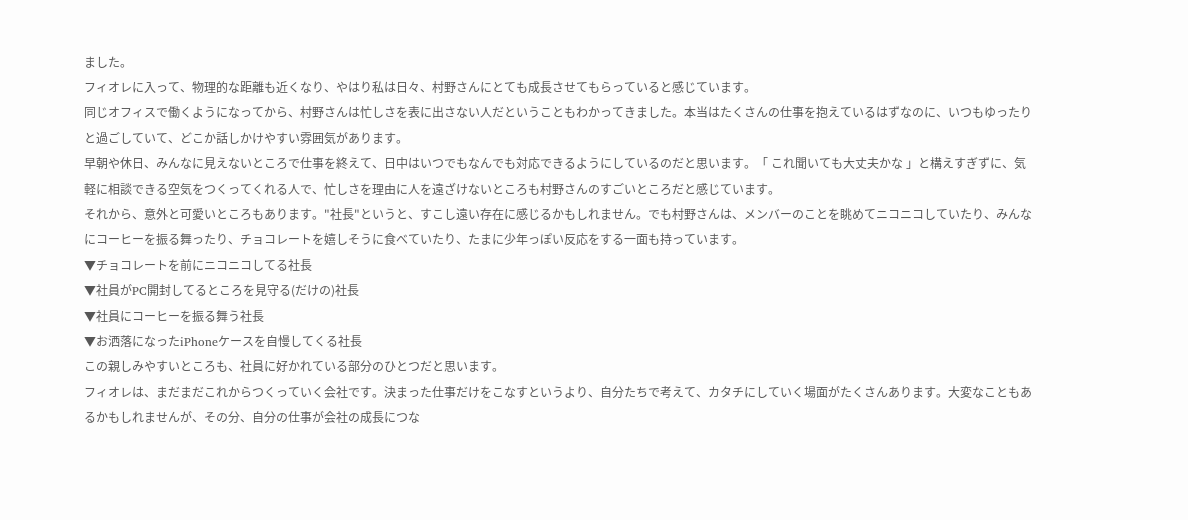ました。
フィオレに入って、物理的な距離も近くなり、やはり私は日々、村野さんにとても成長させてもらっていると感じています。
同じオフィスで働くようになってから、村野さんは忙しさを表に出さない人だということもわかってきました。本当はたくさんの仕事を抱えているはずなのに、いつもゆったりと過ごしていて、どこか話しかけやすい雰囲気があります。
早朝や休日、みんなに見えないところで仕事を終えて、日中はいつでもなんでも対応できるようにしているのだと思います。「 これ聞いても大丈夫かな 」と構えすぎずに、気軽に相談できる空気をつくってくれる人で、忙しさを理由に人を遠ざけないところも村野さんのすごいところだと感じています。
それから、意外と可愛いところもあります。"社長"というと、すこし遠い存在に感じるかもしれません。でも村野さんは、メンバーのことを眺めてニコニコしていたり、みんなにコーヒーを振る舞ったり、チョコレートを嬉しそうに食べていたり、たまに少年っぽい反応をする一面も持っています。
▼チョコレートを前にニコニコしてる社長
▼社員がPC開封してるところを見守る(だけの)社長
▼社員にコーヒーを振る舞う社長
▼お洒落になったiPhoneケースを自慢してくる社長
この親しみやすいところも、社員に好かれている部分のひとつだと思います。
フィオレは、まだまだこれからつくっていく会社です。決まった仕事だけをこなすというより、自分たちで考えて、カタチにしていく場面がたくさんあります。大変なこともあるかもしれませんが、その分、自分の仕事が会社の成長につな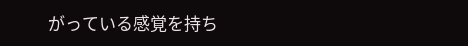がっている感覚を持ち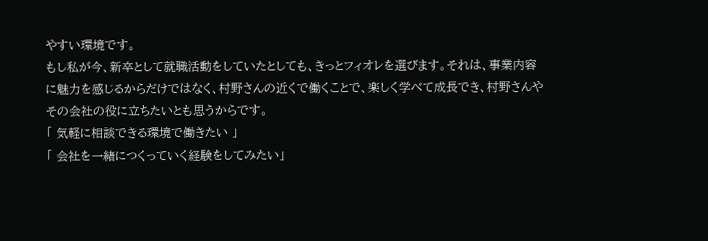やすい環境です。
もし私が今、新卒として就職活動をしていたとしても、きっとフィオレを選びます。それは、事業内容に魅力を感じるからだけではなく、村野さんの近くで働くことで、楽しく学べて成長でき、村野さんやその会社の役に立ちたいとも思うからです。
「 気軽に相談できる環境で働きたい 」
「 会社を一緒につくっていく経験をしてみたい」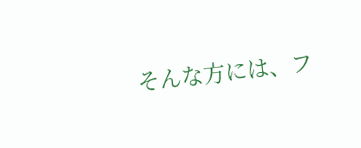そんな方には、フ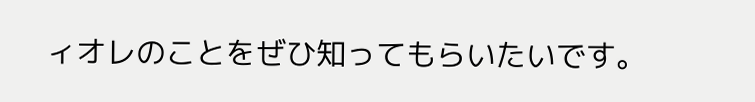ィオレのことをぜひ知ってもらいたいです。